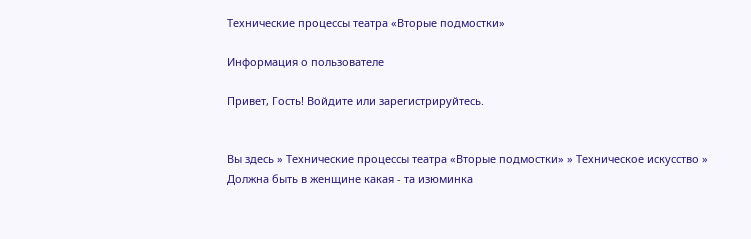Технические процессы театра «Вторые подмостки»

Информация о пользователе

Привет, Гость! Войдите или зарегистрируйтесь.


Вы здесь » Технические процессы театра «Вторые подмостки» » Техническое искусство » Должна быть в женщине какая - та изюминка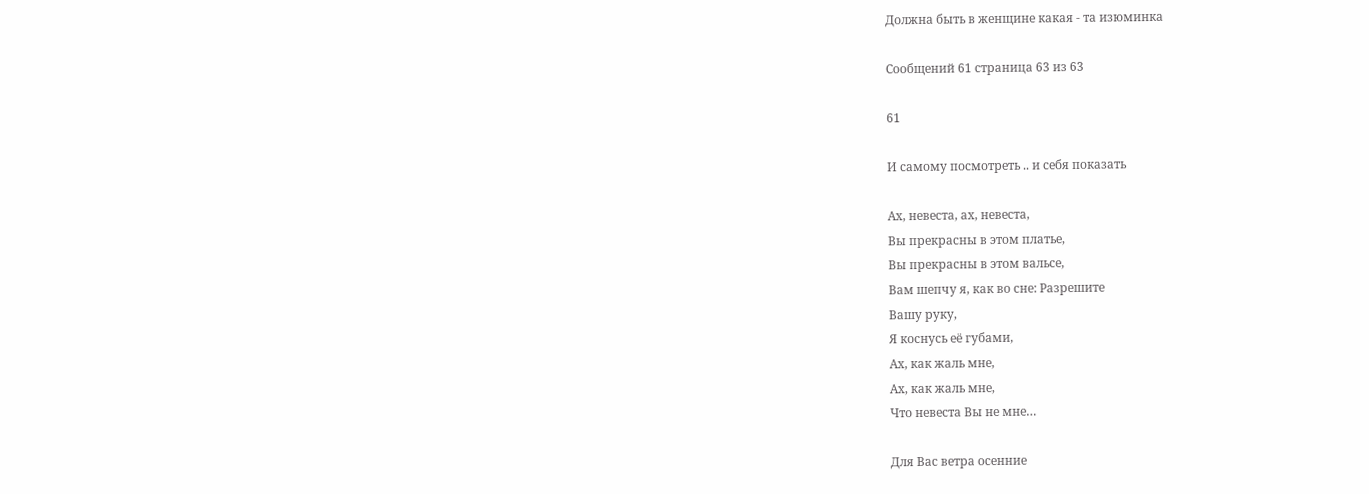Должна быть в женщине какая - та изюминка

Сообщений 61 страница 63 из 63

61

И самому посмотреть .. и себя показать

Ах, невеста, ах, невеста,
Вы прекрасны в этом платье,
Вы прекрасны в этом вальсе,
Вам шепчу я, как во сне: Разрешите
Вашу руку,
Я коснусь её губами,
Ах, как жаль мне,
Ах, как жаль мне,
Что невеста Вы не мне…

Для Вас ветра осенние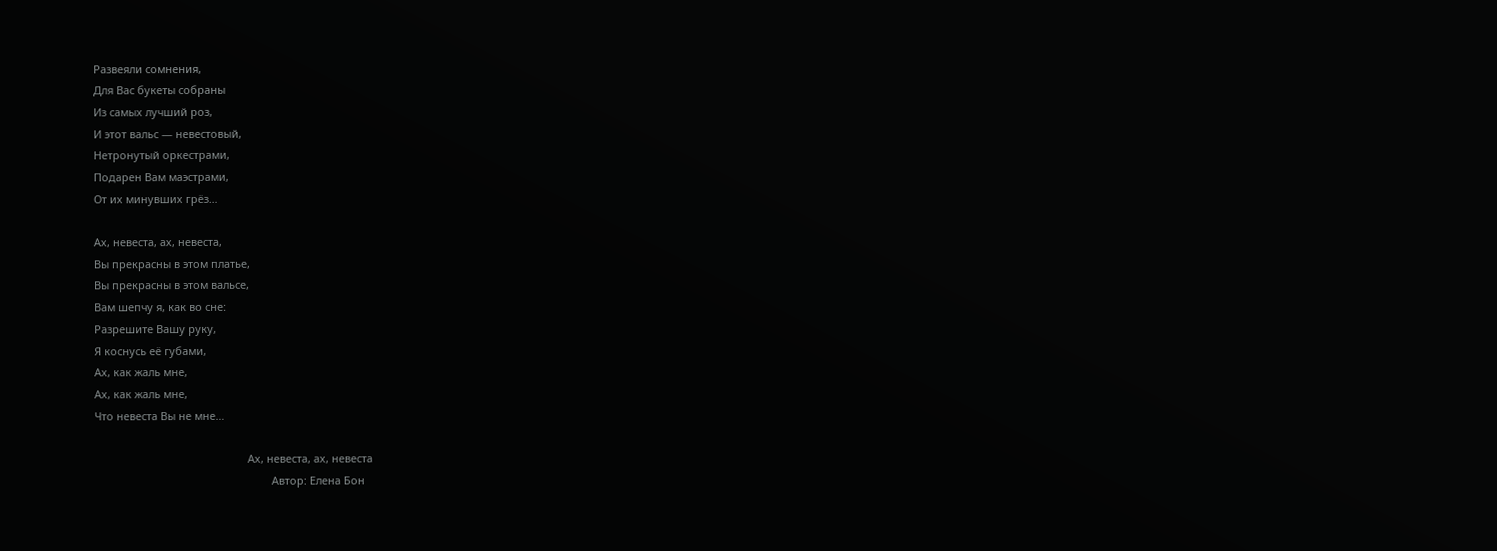Развеяли сомнения,
Для Вас букеты собраны
Из самых лучший роз,
И этот вальс — невестовый,
Нетронутый оркестрами,
Подарен Вам маэстрами,
От их минувших грёз…

Ах, невеста, ах, невеста,
Вы прекрасны в этом платье,
Вы прекрасны в этом вальсе,
Вам шепчу я, как во сне:
Разрешите Вашу руку,
Я коснусь её губами,
Ах, как жаль мне,
Ах, как жаль мне,
Что невеста Вы не мне…

                                                   Ах, невеста, ах, невеста
                                                           Автор: Елена Бон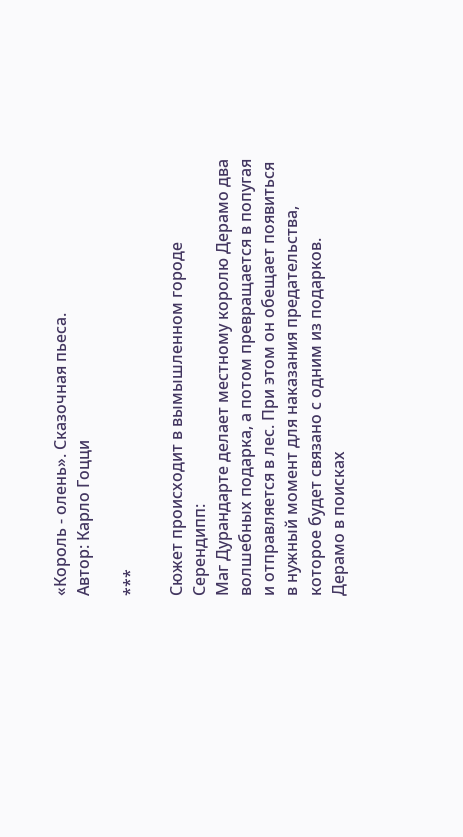«Король - олень». Сказочная пьеса.
Автор: Карло Гоцци

***

Сюжет происходит в вымышленном городе Серендипп:
Маг Дурандарте делает местному королю Дерамо два волшебных подарка, а потом превращается в попугая и отправляется в лес. При этом он обещает появиться в нужный момент для наказания предательства, которое будет связано с одним из подарков.
Дерамо в поисках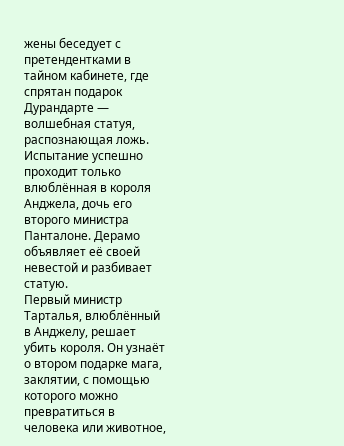жены беседует с претендентками в тайном кабинете, где спрятан подарок Дурандарте — волшебная статуя, распознающая ложь.
Испытание успешно проходит только влюблённая в короля Анджела, дочь его второго министра Панталоне. Дерамо объявляет её своей невестой и разбивает статую.
Первый министр Тарталья, влюблённый в Анджелу, решает убить короля. Он узнаёт о втором подарке мага, заклятии, с помощью которого можно превратиться в человека или животное,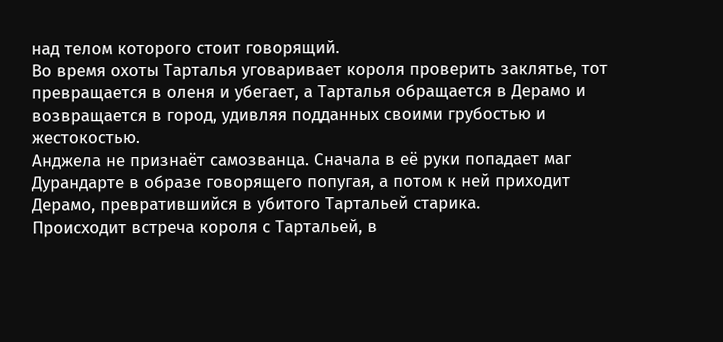над телом которого стоит говорящий.
Во время охоты Тарталья уговаривает короля проверить заклятье, тот превращается в оленя и убегает, а Тарталья обращается в Дерамо и возвращается в город, удивляя подданных своими грубостью и жестокостью.
Анджела не признаёт самозванца. Сначала в её руки попадает маг Дурандарте в образе говорящего попугая, а потом к ней приходит Дерамо, превратившийся в убитого Тартальей старика.
Происходит встреча короля с Тартальей, в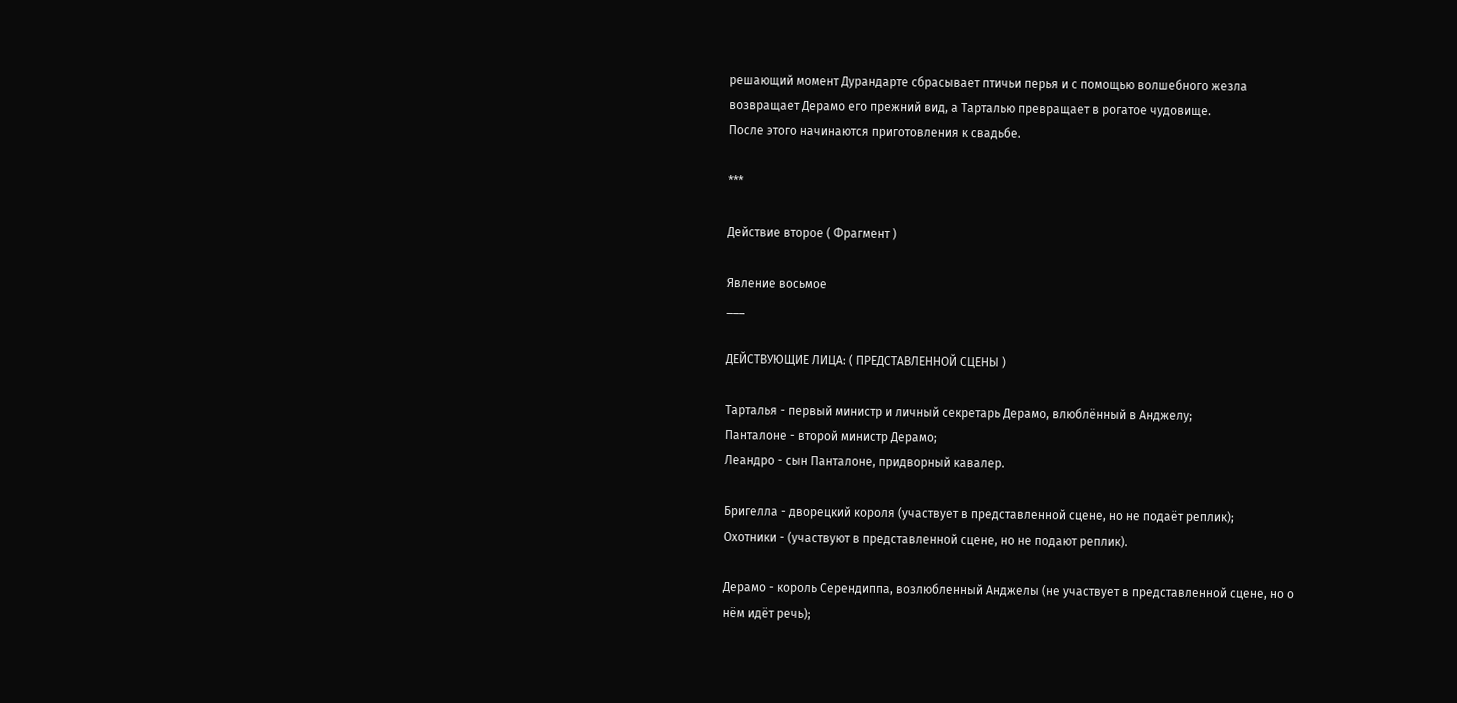решающий момент Дурандарте сбрасывает птичьи перья и с помощью волшебного жезла возвращает Дерамо его прежний вид, а Тарталью превращает в рогатое чудовище.
После этого начинаются приготовления к свадьбе.

***

Действие второе ( Фрагмент )

Явление восьмое
___

ДЕЙСТВУЮЩИЕ ЛИЦА: ( ПРЕДСТАВЛЕННОЙ СЦЕНЫ )

Тарталья - первый министр и личный секретарь Дерамо, влюблённый в Анджелу;
Панталоне - второй министр Дерамо;
Леандро - сын Панталоне, придворный кавалер.

Бригелла - дворецкий короля (участвует в представленной сцене, но не подаёт реплик);
Охотники - (участвуют в представленной сцене, но не подают реплик).

Дерамо - король Серендиппа, возлюбленный Анджелы (не участвует в представленной сцене, но о нём идёт речь);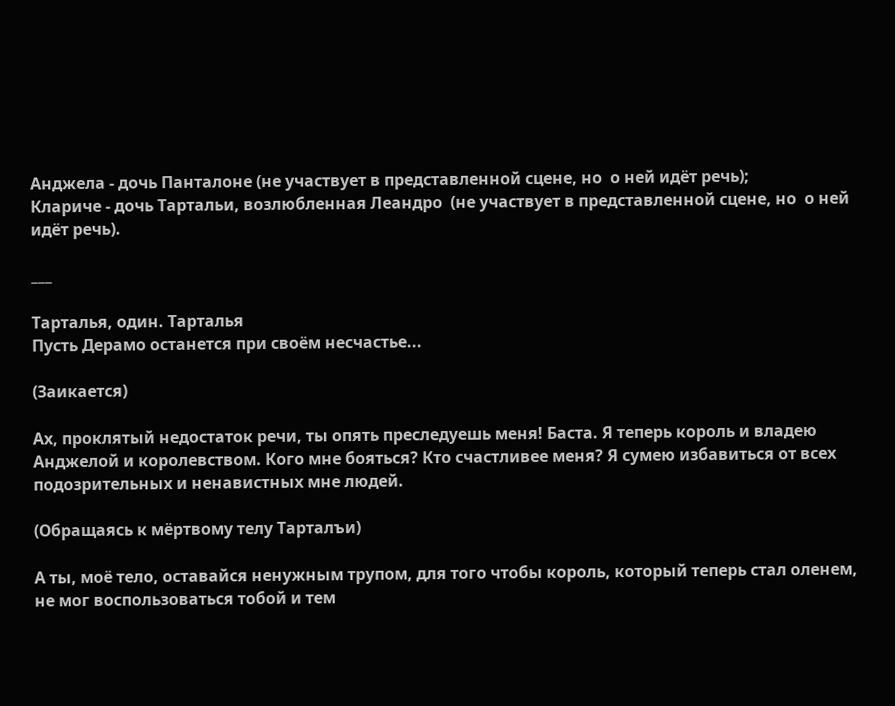Анджела - дочь Панталоне (не участвует в представленной сцене, но  о ней идёт речь);
Клариче - дочь Тартальи, возлюбленная Леандро  (не участвует в представленной сцене, но  о ней идёт речь).

___

Тарталья, один. Тарталья
Пусть Дерамо останется при своём несчастье...

(Заикается)

Ах, проклятый недостаток речи, ты опять преследуешь меня! Баста. Я теперь король и владею Анджелой и королевством. Кого мне бояться? Кто счастливее меня? Я сумею избавиться от всех подозрительных и ненавистных мне людей.

(Обращаясь к мёртвому телу Тарталъи)

А ты, моё тело, оставайся ненужным трупом, для того чтобы король, который теперь стал оленем, не мог воспользоваться тобой и тем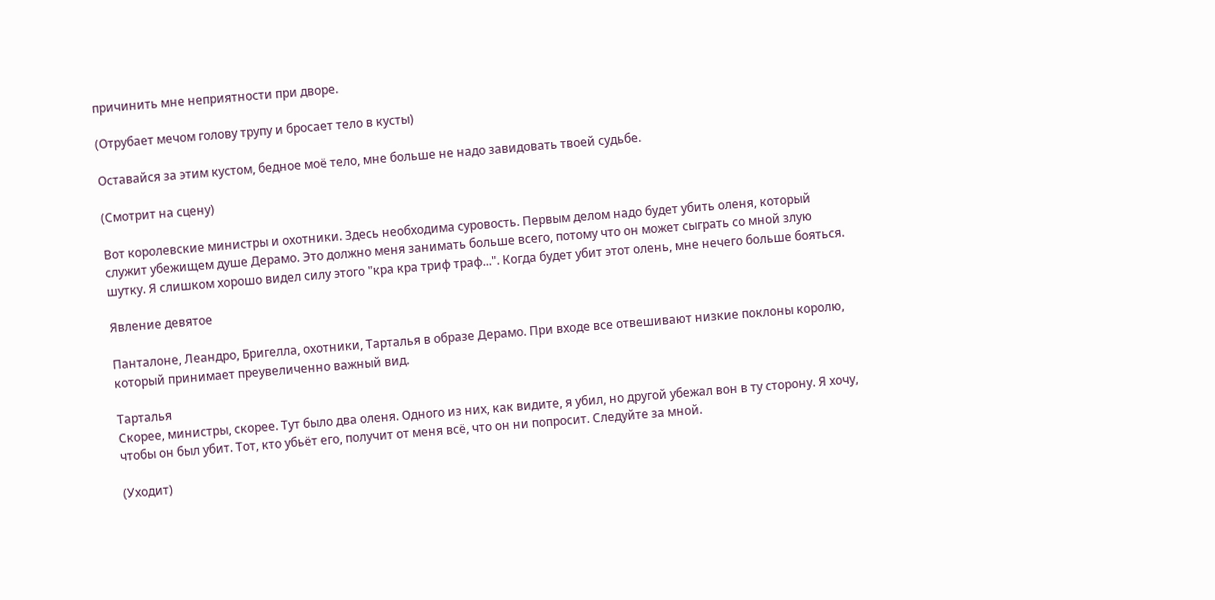причинить мне неприятности при дворе.

(Отрубает мечом голову трупу и бросает тело в кусты)

Оставайся за этим кустом, бедное моё тело, мне больше не надо завидовать твоей судьбе.

(Смотрит на сцену)

Вот королевские министры и охотники. Здесь необходима суровость. Первым делом надо будет убить оленя, который служит убежищем душе Дерамо. Это должно меня занимать больше всего, потому что он может сыграть со мной злую шутку. Я слишком хорошо видел силу этого "кра кра триф траф...". Когда будет убит этот олень, мне нечего больше бояться.

Явление девятое

Панталоне, Леандро, Бригелла, охотники, Тарталья в образе Дерамо. При входе все отвешивают низкие поклоны королю, который принимает преувеличенно важный вид.

Тарталья
Скорее, министры, скорее. Тут было два оленя. Одного из них, как видите, я убил, но другой убежал вон в ту сторону. Я хочу, чтобы он был убит. Тот, кто убьёт его, получит от меня всё, что он ни попросит. Следуйте за мной.

(Уходит)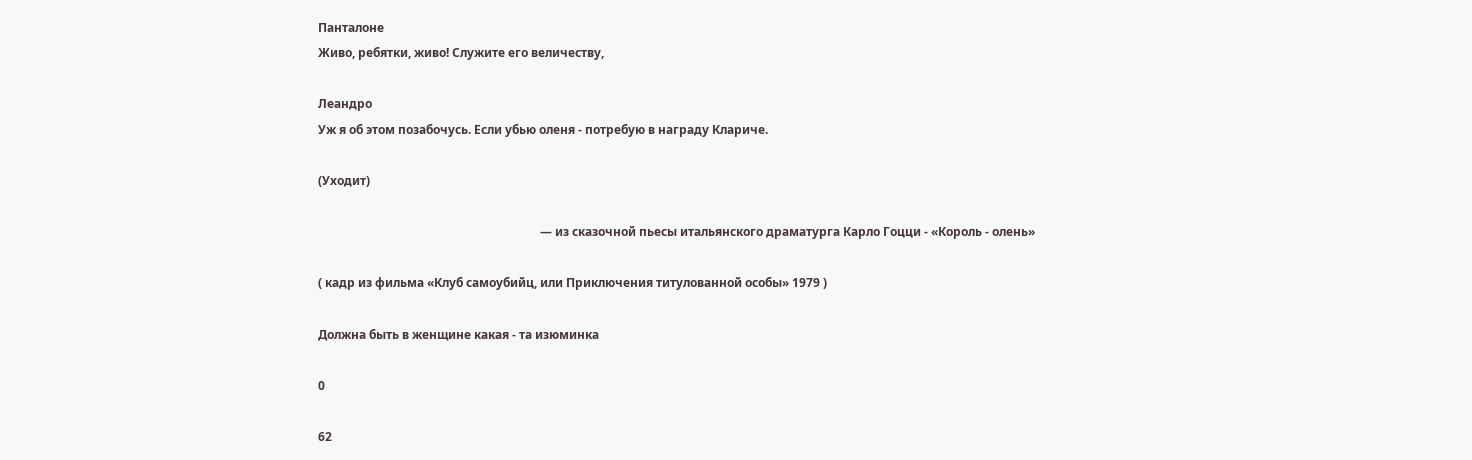Панталоне
Живо, ребятки, живо! Служите его величеству,

Леандро
Уж я об этом позабочусь. Если убью оленя - потребую в награду Клариче.

(Уходит)

                                                                          — из сказочной пьесы итальянского драматурга Карло Гоцци - «Король - олень»

( кадр из фильма «Клуб самоубийц, или Приключения титулованной особы» 1979 )

Должна быть в женщине какая - та изюминка

0

62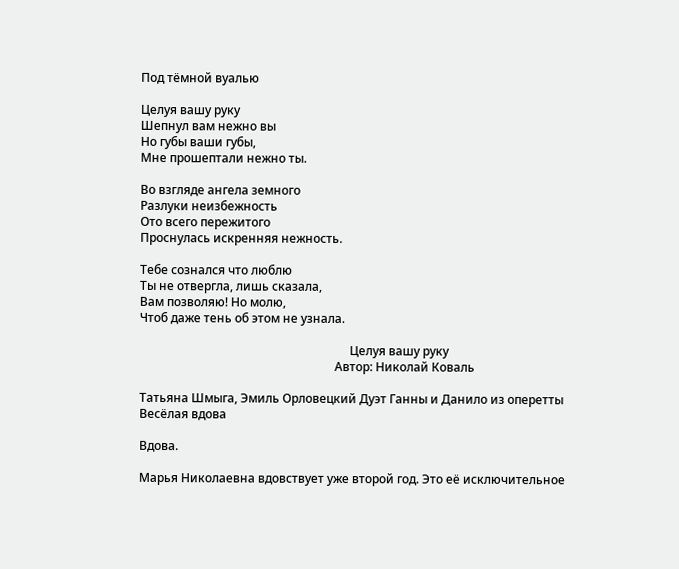Под тёмной вуалью

Целуя вашу руку
Шепнул вам нежно вы
Но губы ваши губы,
Мне прошептали нежно ты.

Во взгляде ангела земного
Разлуки неизбежность
Ото всего пережитого
Проснулась искренняя нежность.

Тебе сознался что люблю
Ты не отвергла, лишь сказала,
Вам позволяю! Но молю,
Чтоб даже тень об этом не узнала.

                                                                      Целуя вашу руку
                                                                 Автор: Николай Коваль

Татьяна Шмыга, Эмиль Орловецкий Дуэт Ганны и Данило из оперетты Весёлая вдова

Вдова.

Марья Николаевна вдовствует уже второй год. Это её исключительное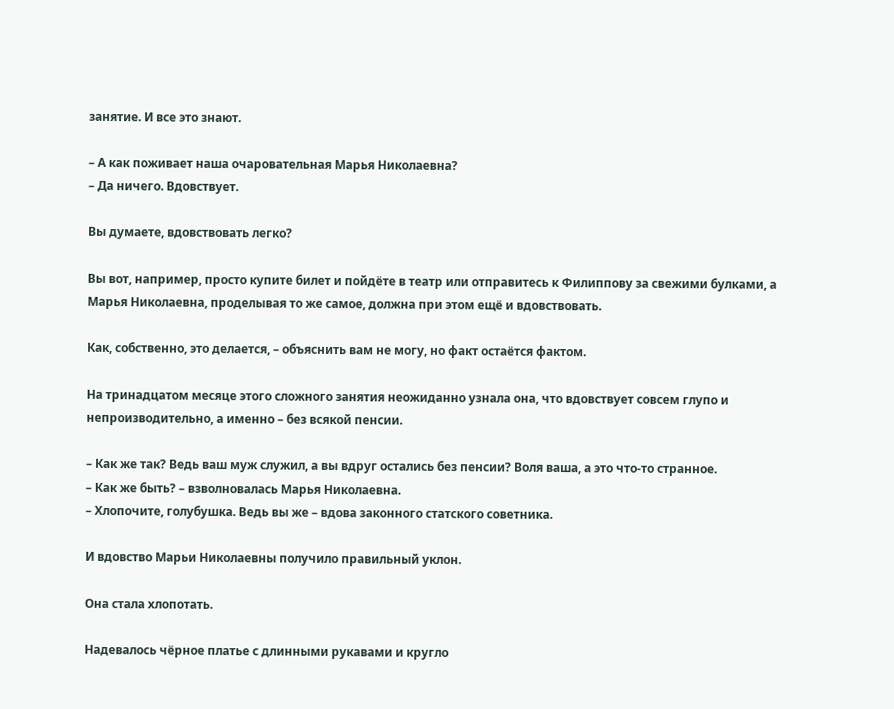занятие. И все это знают.

– А как поживает наша очаровательная Марья Николаевна?
– Да ничего. Вдовствует.

Вы думаете, вдовствовать легко?

Вы вот, например, просто купите билет и пойдёте в театр или отправитесь к Филиппову за свежими булками, а Марья Николаевна, проделывая то же самое, должна при этом ещё и вдовствовать.

Как, собственно, это делается, – объяснить вам не могу, но факт остаётся фактом.

На тринадцатом месяце этого сложного занятия неожиданно узнала она, что вдовствует совсем глупо и непроизводительно, а именно – без всякой пенсии.

– Как же так? Ведь ваш муж служил, а вы вдруг остались без пенсии? Воля ваша, а это что-то странное.
– Как же быть? – взволновалась Марья Николаевна.
– Хлопочите, голубушка. Ведь вы же – вдова законного статского советника.

И вдовство Марьи Николаевны получило правильный уклон.

Она стала хлопотать.

Надевалось чёрное платье с длинными рукавами и кругло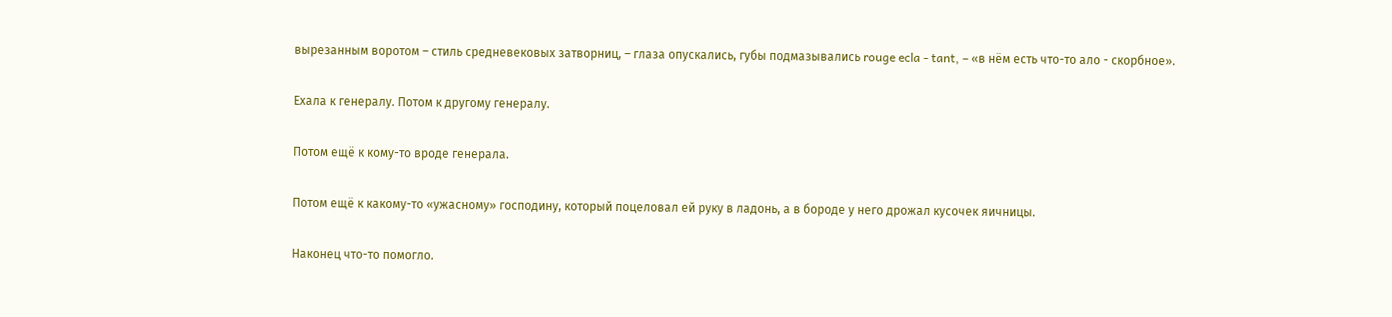вырезанным воротом – стиль средневековых затворниц, – глаза опускались, губы подмазывались rouge ecla - tant, – «в нём есть что-то ало - скорбное».

Ехала к генералу. Потом к другому генералу.

Потом ещё к кому-то вроде генерала.

Потом ещё к какому-то «ужасному» господину, который поцеловал ей руку в ладонь, а в бороде у него дрожал кусочек яичницы.

Наконец что-то помогло.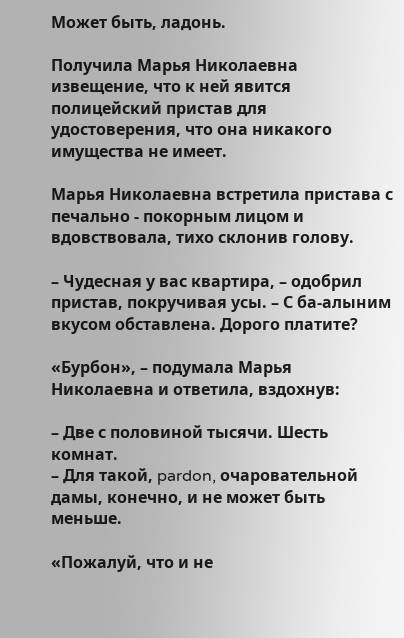Может быть, ладонь.

Получила Марья Николаевна извещение, что к ней явится полицейский пристав для удостоверения, что она никакого имущества не имеет.

Марья Николаевна встретила пристава с печально - покорным лицом и вдовствовала, тихо склонив голову.

– Чудесная у вас квартира, – одобрил пристав, покручивая усы. – С ба-алыним вкусом обставлена. Дорого платите?

«Бурбон», – подумала Марья Николаевна и ответила, вздохнув:

– Две с половиной тысячи. Шесть комнат.
– Для такой, pardon, очаровательной дамы, конечно, и не может быть меньше.

«Пожалуй, что и не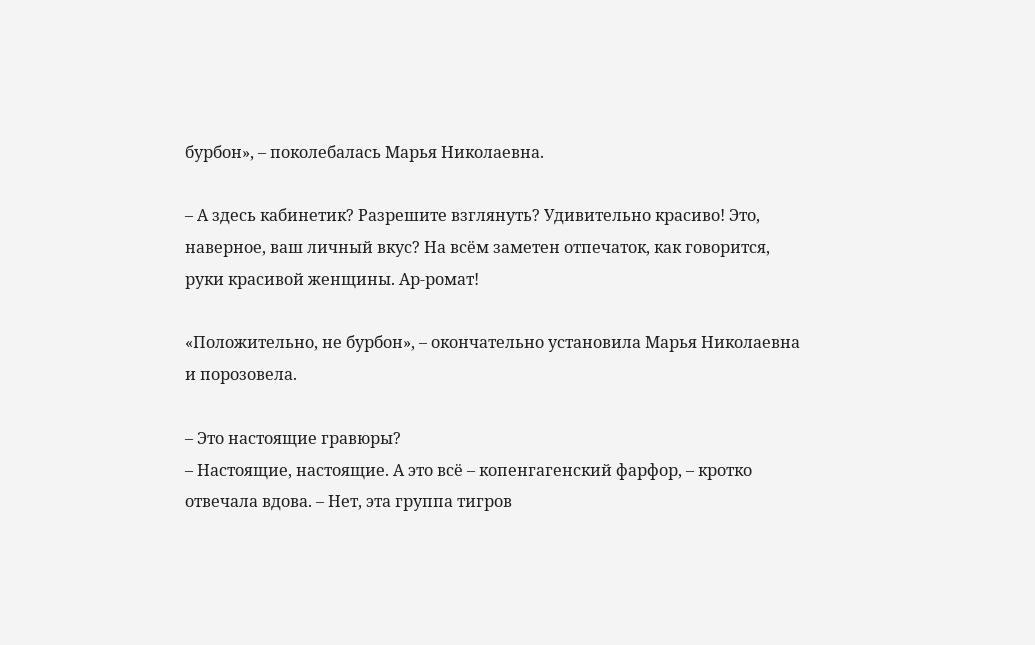бурбон», – поколебалась Марья Николаевна.

– А здесь кабинетик? Разрешите взглянуть? Удивительно красиво! Это, наверное, ваш личный вкус? На всём заметен отпечаток, как говорится, руки красивой женщины. Ар-ромат!

«Положительно, не бурбон», – окончательно установила Марья Николаевна и порозовела.

– Это настоящие гравюры?
– Настоящие, настоящие. А это всё – копенгагенский фарфор, – кротко отвечала вдова. – Нет, эта группа тигров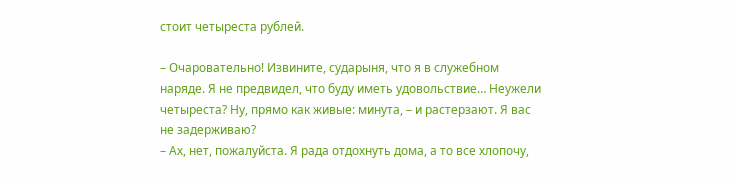стоит четыреста рублей.

– Очаровательно! Извините, сударыня, что я в служебном наряде. Я не предвидел, что буду иметь удовольствие… Неужели четыреста? Ну, прямо как живые: минута, – и растерзают. Я вас не задерживаю?
– Ах, нет, пожалуйста. Я рада отдохнуть дома, а то все хлопочу,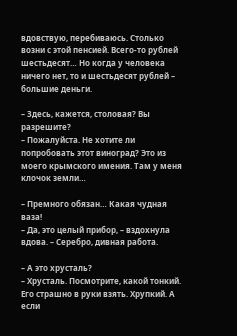вдовствую, перебиваюсь. Столько возни с этой пенсией. Всего-то рублей шестьдесят… Но когда у человека ничего нет, то и шестьдесят рублей – большие деньги.

– Здесь, кажется, столовая? Вы разрешите?
– Пожалуйста. Не хотите ли попробовать этот виноград? Это из моего крымского имения. Там у меня клочок земли…

– Премного обязан… Какая чудная ваза!
– Да, это целый прибор, – вздохнула вдова. – Серебро, дивная работа.

– А это хрусталь?
– Хрусталь. Посмотрите, какой тонкий. Его страшно в руки взять. Хрупкий. А если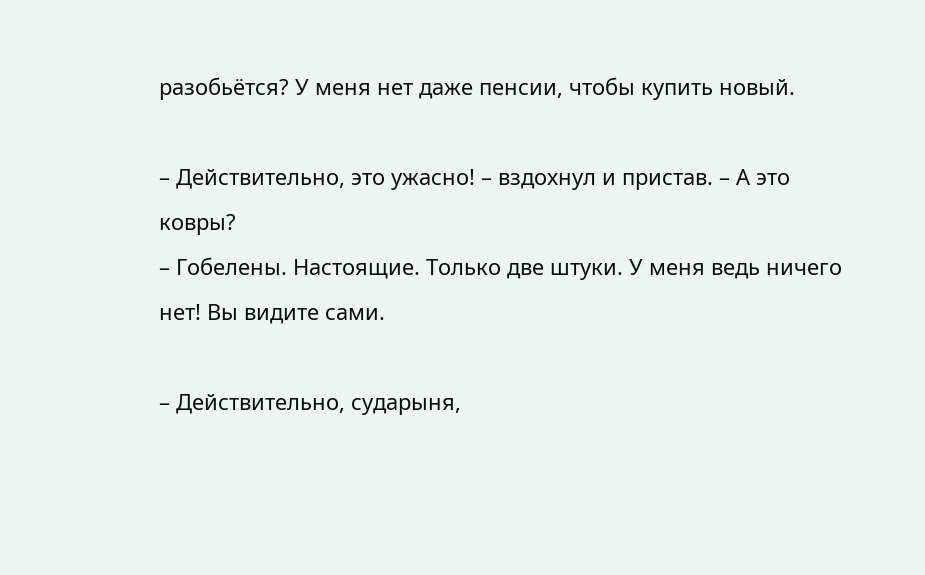разобьётся? У меня нет даже пенсии, чтобы купить новый.

– Действительно, это ужасно! – вздохнул и пристав. – А это ковры?
– Гобелены. Настоящие. Только две штуки. У меня ведь ничего нет! Вы видите сами.

– Действительно, сударыня,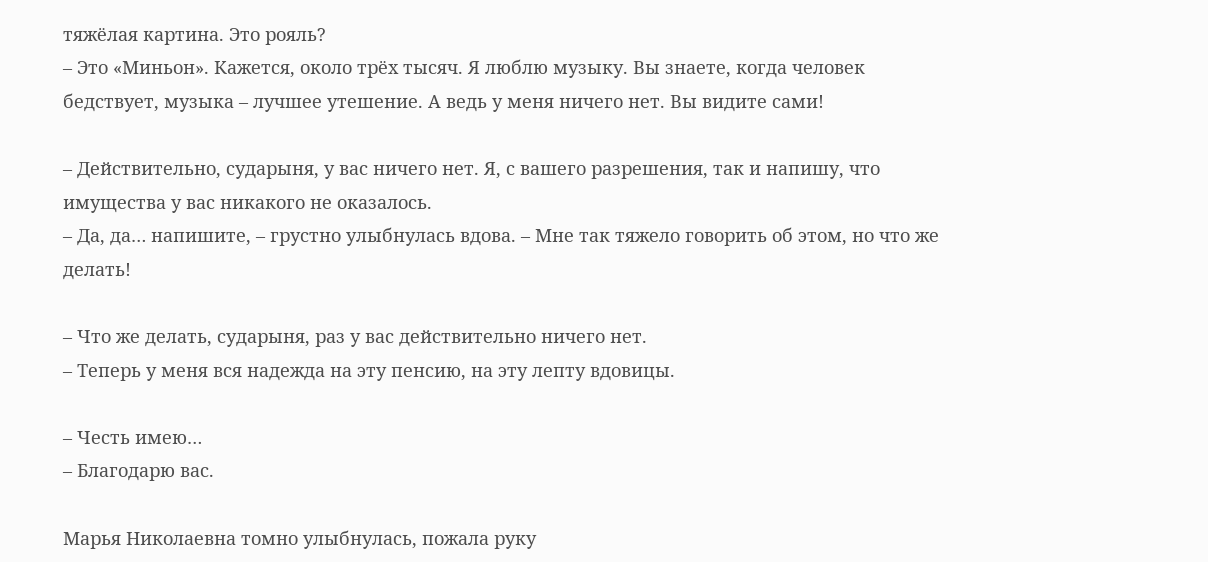тяжёлая картина. Это рояль?
– Это «Миньон». Кажется, около трёх тысяч. Я люблю музыку. Вы знаете, когда человек бедствует, музыка – лучшее утешение. А ведь у меня ничего нет. Вы видите сами!

– Действительно, сударыня, у вас ничего нет. Я, с вашего разрешения, так и напишу, что имущества у вас никакого не оказалось.
– Да, да… напишите, – грустно улыбнулась вдова. – Мне так тяжело говорить об этом, но что же делать!

– Что же делать, сударыня, раз у вас действительно ничего нет.
– Теперь у меня вся надежда на эту пенсию, на эту лепту вдовицы.

– Честь имею…
– Благодарю вас.

Марья Николаевна томно улыбнулась, пожала руку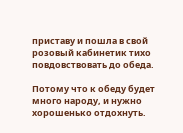приставу и пошла в свой розовый кабинетик тихо повдовствовать до обеда.

Потому что к обеду будет много народу, и нужно хорошенько отдохнуть.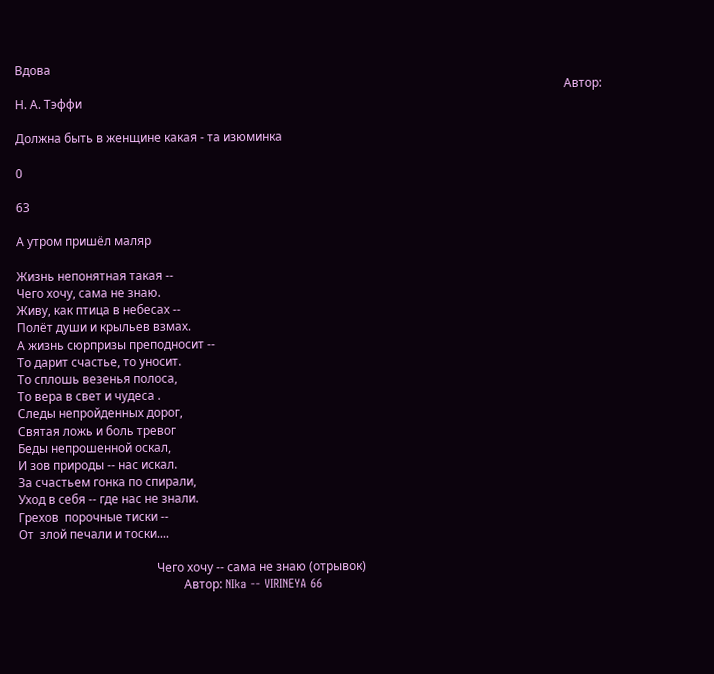Вдова
                                                                                                                                                                                       Автор: Н. А. Тэффи

Должна быть в женщине какая - та изюминка

0

63

А утром пришёл маляр

Жизнь непонятная такая --
Чего хочу, сама не знаю.
Живу, как птица в небесах --
Полёт души и крыльев взмах.
А жизнь сюрпризы преподносит --
То дарит счастье, то уносит.
То сплошь везенья полоса,
То вера в свет и чудеса .
Следы непройденных дорог,
Святая ложь и боль тревог
Беды непрошенной оскал,
И зов природы -- нас искал.
За счастьем гонка по спирали,
Уход в себя -- где нас не знали.
Грехов  порочные тиски --
От  злой печали и тоски....

                                              Чего хочу -- сама не знаю (отрывок)
                                                       Автор: NIka -- VIRINEYA 66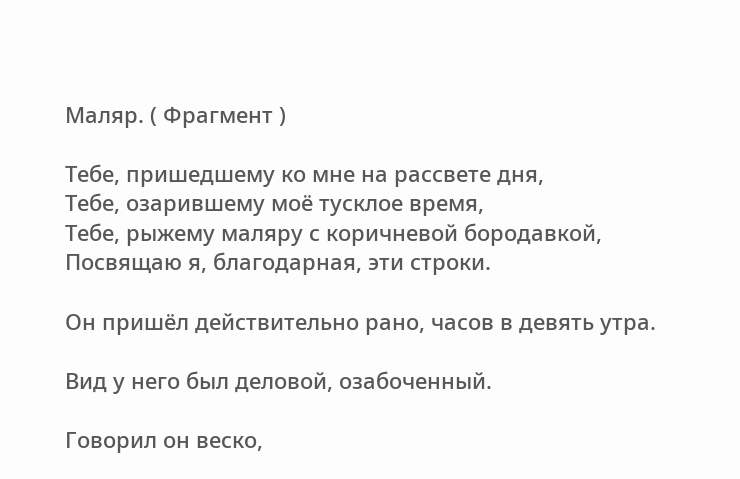Маляр. ( Фрагмент )

Тебе, пришедшему ко мне на рассвете дня,
Тебе, озарившему моё тусклое время,
Тебе, рыжему маляру с коричневой бородавкой,
Посвящаю я, благодарная, эти строки.

Он пришёл действительно рано, часов в девять утра.

Вид у него был деловой, озабоченный.

Говорил он веско,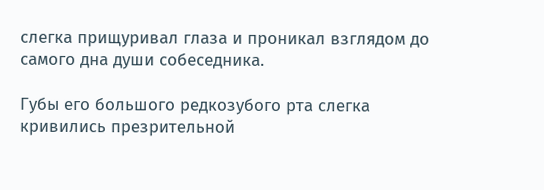слегка прищуривал глаза и проникал взглядом до самого дна души собеседника.

Губы его большого редкозубого рта слегка кривились презрительной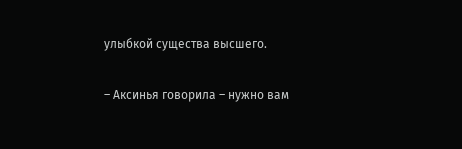улыбкой существа высшего.

– Аксинья говорила – нужно вам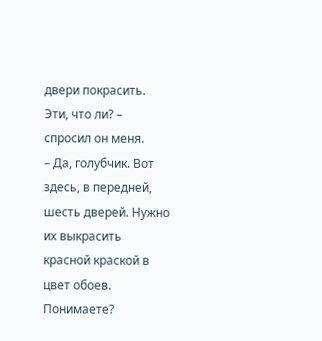двери покрасить. Эти, что ли? – спросил он меня.
– Да, голубчик. Вот здесь, в передней, шесть дверей. Нужно их выкрасить красной краской в цвет обоев. Понимаете?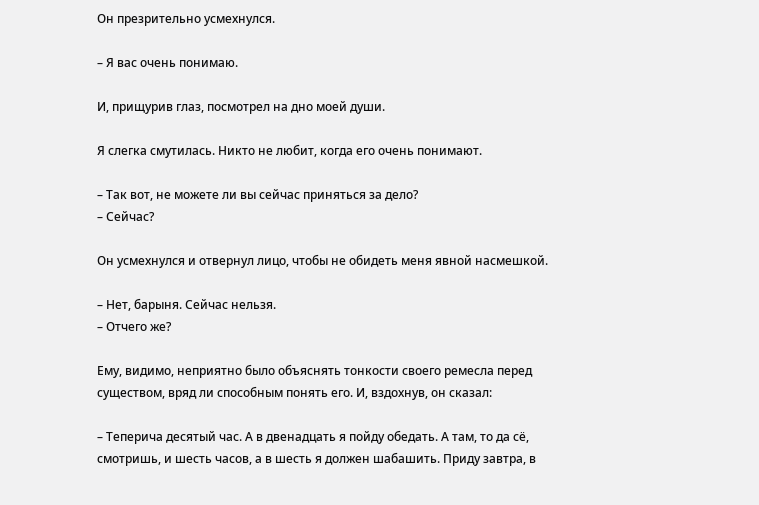Он презрительно усмехнулся.

– Я вас очень понимаю.

И, прищурив глаз, посмотрел на дно моей души.

Я слегка смутилась. Никто не любит, когда его очень понимают.

– Так вот, не можете ли вы сейчас приняться за дело?
– Сейчас?

Он усмехнулся и отвернул лицо, чтобы не обидеть меня явной насмешкой.

– Нет, барыня. Сейчас нельзя.
– Отчего же?

Ему, видимо, неприятно было объяснять тонкости своего ремесла перед существом, вряд ли способным понять его. И, вздохнув, он сказал:

– Теперича десятый час. А в двенадцать я пойду обедать. А там, то да сё, смотришь, и шесть часов, а в шесть я должен шабашить. Приду завтра, в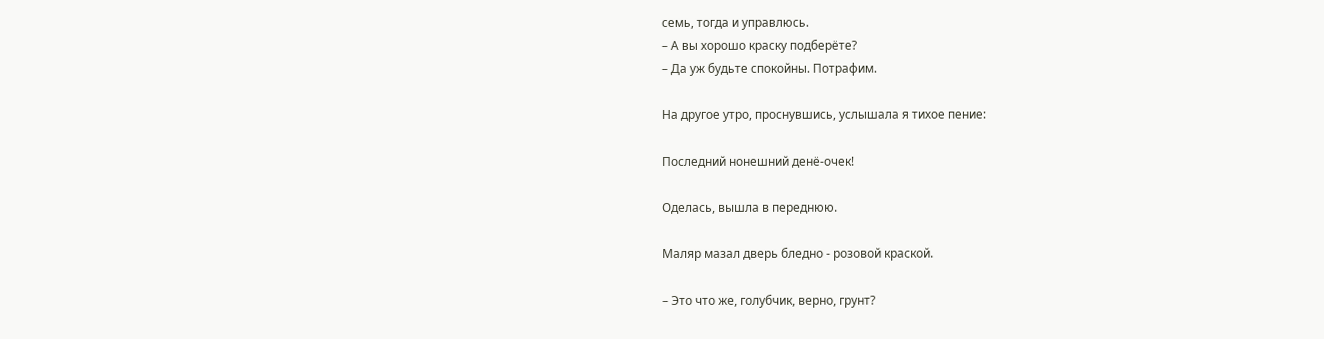семь, тогда и управлюсь.
– А вы хорошо краску подберёте?
– Да уж будьте спокойны. Потрафим.

На другое утро, проснувшись, услышала я тихое пение:

Последний нонешний денё-очек!

Оделась, вышла в переднюю.

Маляр мазал дверь бледно - розовой краской.

– Это что же, голубчик, верно, грунт?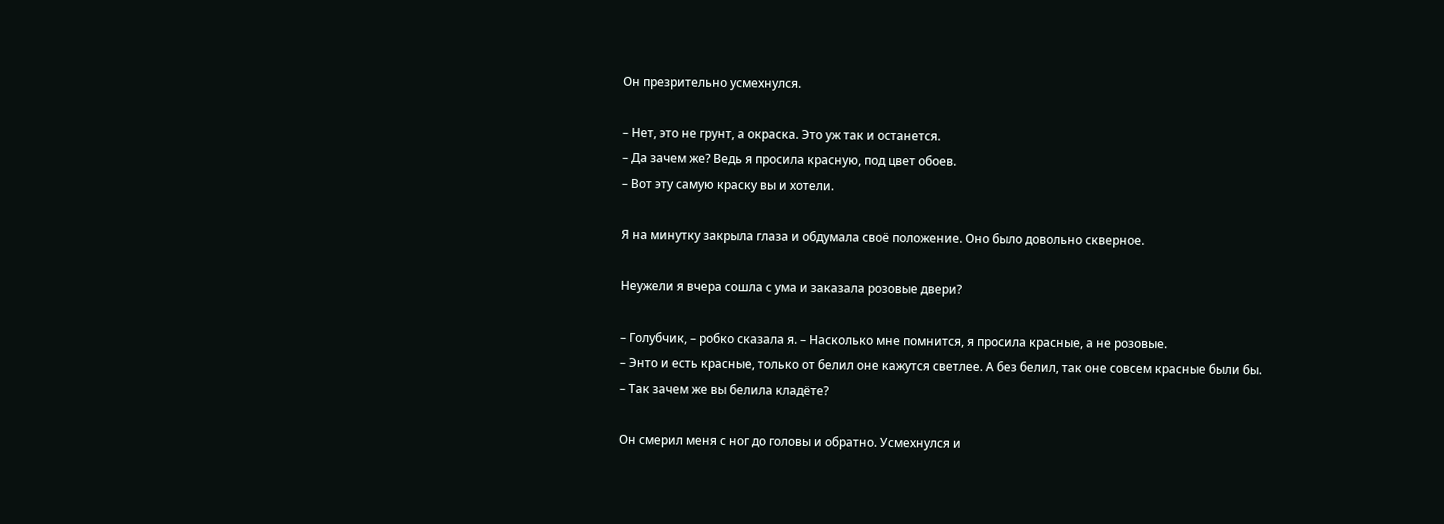Он презрительно усмехнулся.

– Нет, это не грунт, а окраска. Это уж так и останется.
– Да зачем же? Ведь я просила красную, под цвет обоев.
– Вот эту самую краску вы и хотели.

Я на минутку закрыла глаза и обдумала своё положение. Оно было довольно скверное.

Неужели я вчера сошла с ума и заказала розовые двери?

– Голубчик, – робко сказала я. – Насколько мне помнится, я просила красные, а не розовые.
– Энто и есть красные, только от белил оне кажутся светлее. А без белил, так оне совсем красные были бы.
– Так зачем же вы белила кладёте?

Он смерил меня с ног до головы и обратно. Усмехнулся и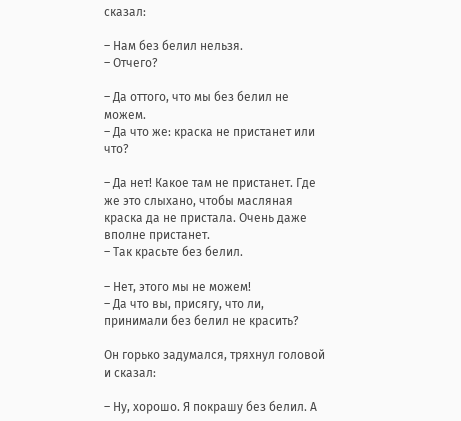сказал:

– Нам без белил нельзя.
– Отчего?

– Да оттого, что мы без белил не можем.
– Да что же: краска не пристанет или что?

– Да нет! Какое там не пристанет. Где же это слыхано, чтобы масляная краска да не пристала. Очень даже вполне пристанет.
– Так красьте без белил.

– Нет, этого мы не можем!
– Да что вы, присягу, что ли, принимали без белил не красить?

Он горько задумался, тряхнул головой и сказал:

– Ну, хорошо. Я покрашу без белил. А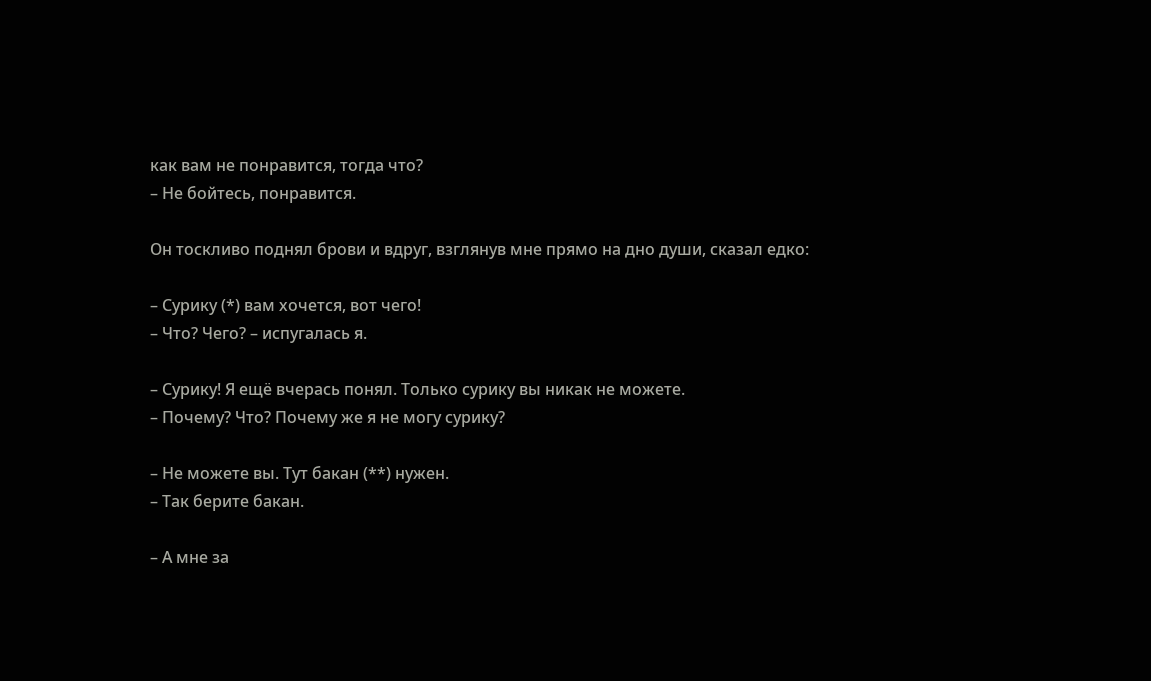как вам не понравится, тогда что?
– Не бойтесь, понравится.

Он тоскливо поднял брови и вдруг, взглянув мне прямо на дно души, сказал едко:

– Сурику (*) вам хочется, вот чего!
– Что? Чего? – испугалась я.

– Сурику! Я ещё вчерась понял. Только сурику вы никак не можете.
– Почему? Что? Почему же я не могу сурику?

– Не можете вы. Тут бакан (**) нужен.
– Так берите бакан.

– А мне за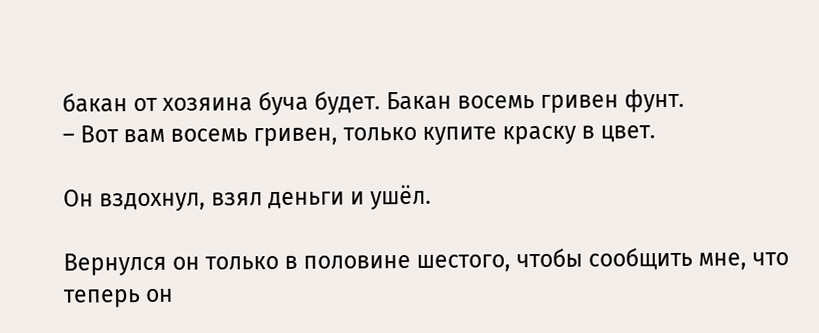бакан от хозяина буча будет. Бакан восемь гривен фунт.
– Вот вам восемь гривен, только купите краску в цвет.

Он вздохнул, взял деньги и ушёл.

Вернулся он только в половине шестого, чтобы сообщить мне, что теперь он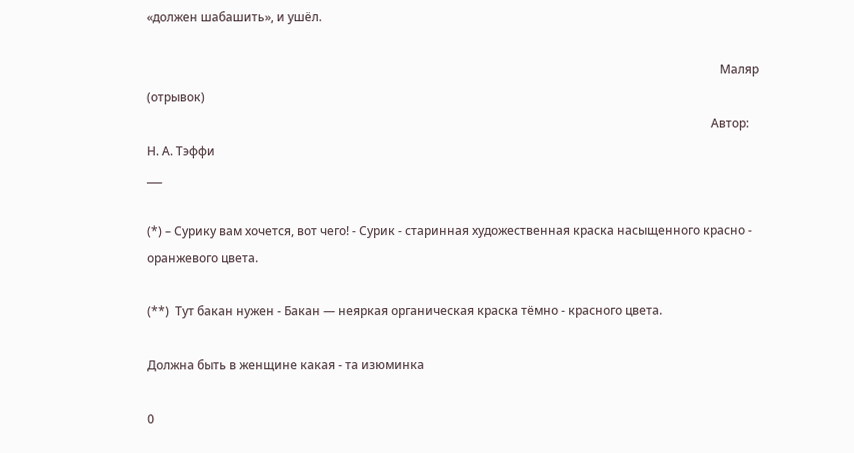«должен шабашить», и ушёл.

                                                                                                                                                                                               Маляр (отрывок)
                                                                                                                                                                                            Автор: Н. А. Тэффи
___

(*) – Сурику вам хочется, вот чего! - Сурик - старинная художественная краска насыщенного красно - оранжевого цвета.

(**)  Тут бакан нужен - Бакан — неяркая органическая краска тёмно - красного цвета.

Должна быть в женщине какая - та изюминка

0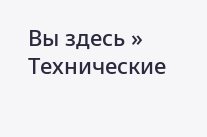Вы здесь » Технические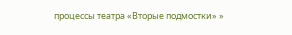процессы театра «Вторые подмостки» »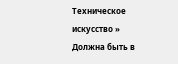Техническое искусство » Должна быть в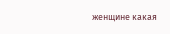женщине какая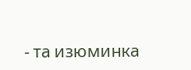- та изюминка